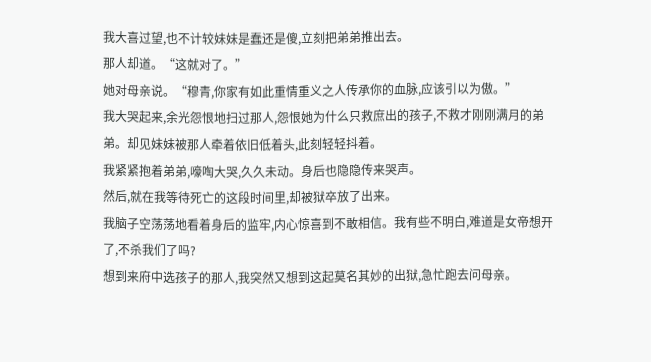我大喜过望,也不计较妹妹是蠢还是傻,立刻把弟弟推出去。
那人却道。“这就对了。”
她对母亲说。“穆青,你家有如此重情重义之人传承你的血脉,应该引以为傲。”
我大哭起来,余光怨恨地扫过那人,怨恨她为什么只救庶出的孩子,不救才刚刚满月的弟弟。却见妹妹被那人牵着依旧低着头,此刻轻轻抖着。
我紧紧抱着弟弟,嚎啕大哭,久久未动。身后也隐隐传来哭声。
然后,就在我等待死亡的这段时间里,却被狱卒放了出来。
我脑子空荡荡地看着身后的监牢,内心惊喜到不敢相信。我有些不明白,难道是女帝想开了,不杀我们了吗?
想到来府中选孩子的那人,我突然又想到这起莫名其妙的出狱,急忙跑去问母亲。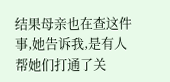结果母亲也在查这件事,她告诉我,是有人帮她们打通了关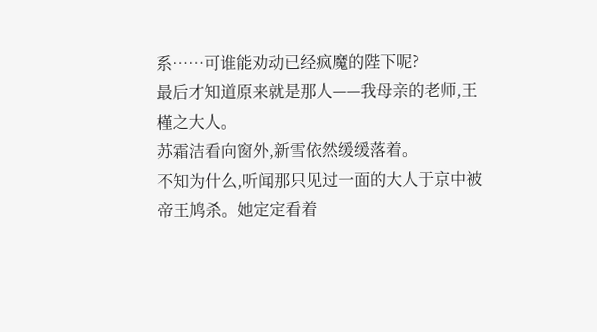系……可谁能劝动已经疯魔的陛下呢?
最后才知道原来就是那人——我母亲的老师,王槿之大人。
苏霜洁看向窗外,新雪依然缓缓落着。
不知为什么,听闻那只见过一面的大人于京中被帝王鸠杀。她定定看着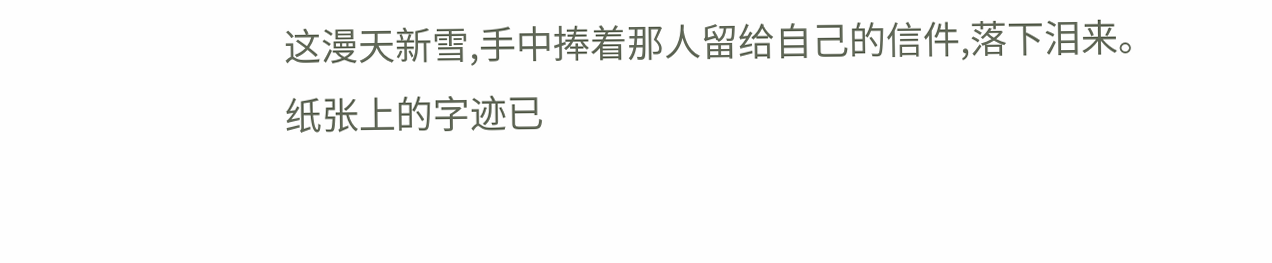这漫天新雪,手中捧着那人留给自己的信件,落下泪来。
纸张上的字迹已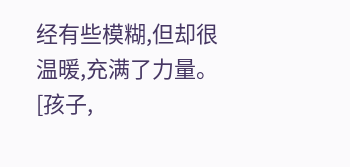经有些模糊,但却很温暖,充满了力量。
[孩子,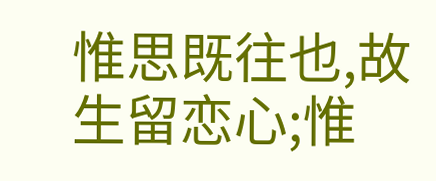惟思既往也,故生留恋心;惟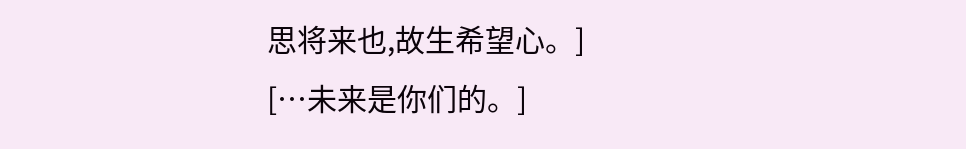思将来也,故生希望心。]
[…未来是你们的。]